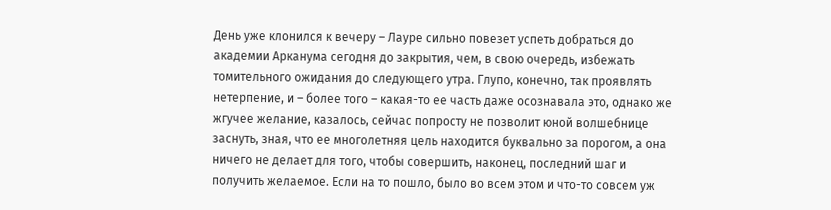День уже клонился к вечеру – Лауре сильно повезет успеть добраться до академии Арканума сегодня до закрытия, чем, в свою очередь, избежать томительного ожидания до следующего утра. Глупо, конечно, так проявлять нетерпение, и – более того – какая-то ее часть даже осознавала это, однако же жгучее желание, казалось, сейчас попросту не позволит юной волшебнице заснуть, зная, что ее многолетняя цель находится буквально за порогом, а она ничего не делает для того, чтобы совершить, наконец, последний шаг и получить желаемое. Если на то пошло, было во всем этом и что-то совсем уж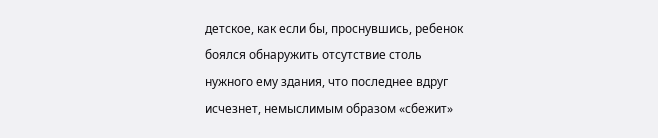детское, как если бы, проснувшись, ребенок боялся обнаружить отсутствие столь нужного ему здания, что последнее вдруг исчезнет, немыслимым образом «сбежит»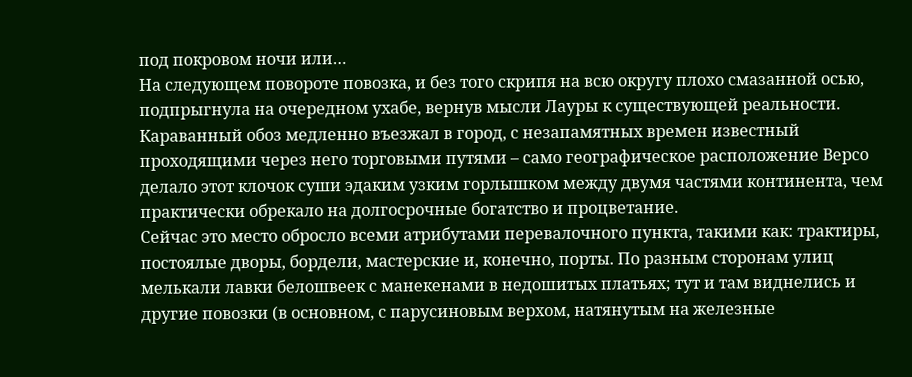под покровом ночи или…
На следующем повороте повозка, и без того скрипя на всю округу плохо смазанной осью, подпрыгнула на очередном ухабе, вернув мысли Лауры к существующей реальности.
Караванный обоз медленно въезжал в город, с незапамятных времен известный проходящими через него торговыми путями – само географическое расположение Версо делало этот клочок суши эдаким узким горлышком между двумя частями континента, чем практически обрекало на долгосрочные богатство и процветание.
Сейчас это место обросло всеми атрибутами перевалочного пункта, такими как: трактиры, постоялые дворы, бордели, мастерские и, конечно, порты. По разным сторонам улиц мелькали лавки белошвеек с манекенами в недошитых платьях; тут и там виднелись и другие повозки (в основном, с парусиновым верхом, натянутым на железные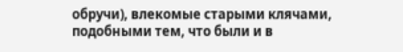обручи), влекомые старыми клячами, подобными тем, что были и в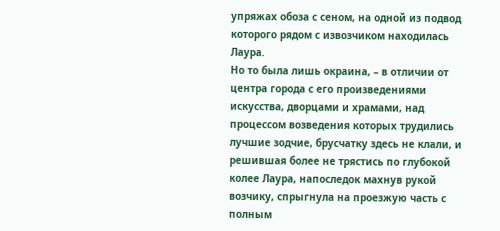упряжах обоза с сеном, на одной из подвод которого рядом с извозчиком находилась Лаура.
Но то была лишь окраина, – в отличии от центра города с его произведениями искусства, дворцами и храмами, над процессом возведения которых трудились лучшие зодчие, брусчатку здесь не клали, и решившая более не трястись по глубокой колее Лаура, напоследок махнув рукой возчику, спрыгнула на проезжую часть с полным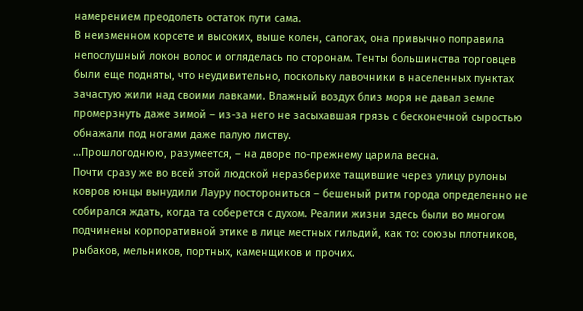намерением преодолеть остаток пути сама.
В неизменном корсете и высоких, выше колен, сапогах, она привычно поправила непослушный локон волос и огляделась по сторонам. Тенты большинства торговцев были еще подняты, что неудивительно, поскольку лавочники в населенных пунктах зачастую жили над своими лавками. Влажный воздух близ моря не давал земле промерзнуть даже зимой – из-за него не засыхавшая грязь с бесконечной сыростью обнажали под ногами даже палую листву.
…Прошлогоднюю, разумеется, – на дворе по-прежнему царила весна.
Почти сразу же во всей этой людской неразберихе тащившие через улицу рулоны ковров юнцы вынудили Лауру посторониться – бешеный ритм города определенно не собирался ждать, когда та соберется с духом. Реалии жизни здесь были во многом подчинены корпоративной этике в лице местных гильдий, как то: союзы плотников, рыбаков, мельников, портных, каменщиков и прочих.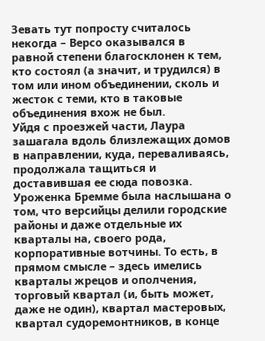Зевать тут попросту считалось некогда – Версо оказывался в равной степени благосклонен к тем, кто состоял (а значит, и трудился) в том или ином объединении, сколь и жесток с теми, кто в таковые объединения вхож не был.
Уйдя с проезжей части, Лаура зашагала вдоль близлежащих домов в направлении, куда, переваливаясь, продолжала тащиться и доставившая ее сюда повозка. Уроженка Бремме была наслышана о том, что версийцы делили городские районы и даже отдельные их кварталы на, своего рода, корпоративные вотчины. То есть, в прямом смысле – здесь имелись кварталы жрецов и ополчения, торговый квартал (и, быть может, даже не один), квартал мастеровых, квартал судоремонтников, в конце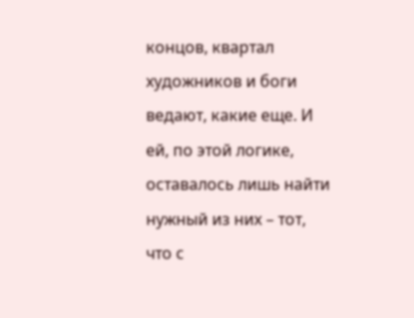концов, квартал художников и боги ведают, какие еще. И ей, по этой логике, оставалось лишь найти нужный из них – тот, что с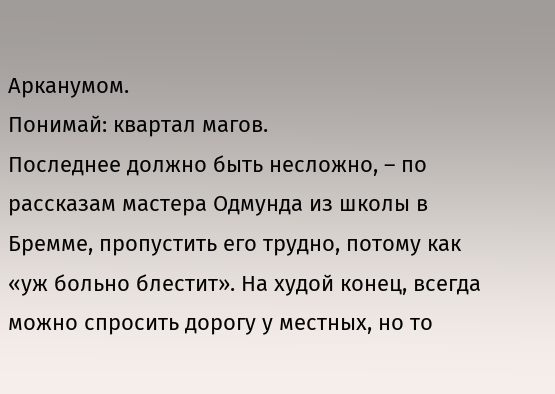Арканумом.
Понимай: квартал магов.
Последнее должно быть несложно, – по рассказам мастера Одмунда из школы в Бремме, пропустить его трудно, потому как «уж больно блестит». На худой конец, всегда можно спросить дорогу у местных, но то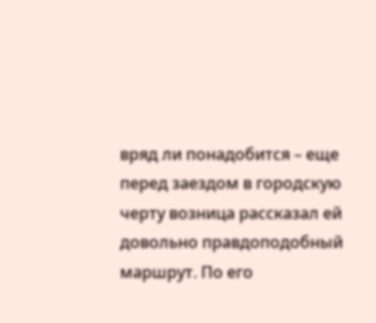вряд ли понадобится – еще перед заездом в городскую черту возница рассказал ей довольно правдоподобный маршрут. По его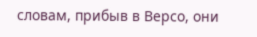словам, прибыв в Версо, они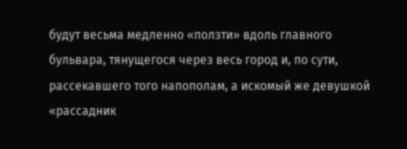будут весьма медленно «ползти» вдоль главного бульвара, тянущегося через весь город и, по сути, рассекавшего того напополам, а искомый же девушкой «рассадник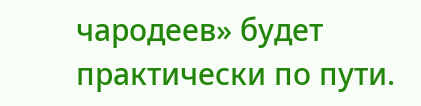чародеев» будет практически по пути.